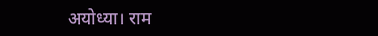अयोध्या। राम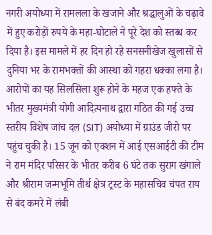नगरी अयोध्या में रामलला के खजाने और श्रद्धालुओं के चढ़ावे में हुए करोड़ों रुपये के महा-घोटाले ने पूरे देश को स्तब्ध कर दिया है। इस मामले में हर दिन हो रहे सनसनीखेज खुलासों से दुनिया भर के रामभक्तों की आस्था को गहरा धक्का लगा है। आरोपों का यह सिलसिला शुरू होने के महज एक हफ्ते के भीतर मुख्यमंत्री योगी आदित्यनाथ द्वारा गठित की गई उच्च स्तरीय विशेष जांच दल (SIT) अयोध्या में ग्राउंड जीरो पर पहुंच चुकी है। 15 जून को एक्शन में आई एसआईटी की टीम ने राम मंदिर परिसर के भीतर करीब 6 घंटे तक सुराग खंगाले और श्रीराम जन्मभूमि तीर्थ क्षेत्र ट्रस्ट के महासचिव चंपत राय से बंद कमरे में लंबी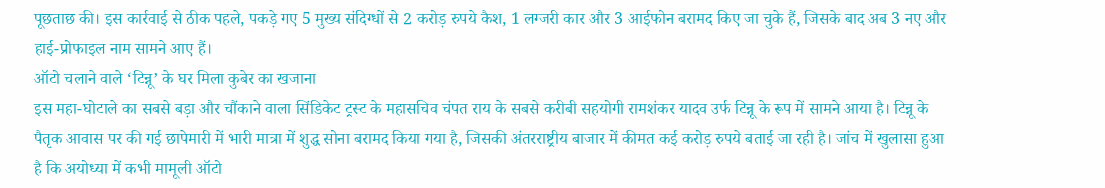पूछताछ की। इस कार्रवाई से ठीक पहले, पकड़े गए 5 मुख्य संदिग्धों से 2 करोड़ रुपये कैश, 1 लग्जरी कार और 3 आईफोन बरामद किए जा चुके हैं, जिसके बाद अब 3 नए और हाई-प्रोफाइल नाम सामने आए हैं।
ऑटो चलाने वाले ‘टिन्नू’ के घर मिला कुबेर का खजाना
इस महा-घोटाले का सबसे बड़ा और चौंकाने वाला सिंडिकेट ट्रस्ट के महासचिव चंपत राय के सबसे करीबी सहयोगी रामशंकर यादव उर्फ टिन्नू के रूप में सामने आया है। टिन्नू के पैतृक आवास पर की गई छापेमारी में भारी मात्रा में शुद्ध सोना बरामद किया गया है, जिसकी अंतरराष्ट्रीय बाजार में कीमत कई करोड़ रुपये बताई जा रही है। जांच में खुलासा हुआ है कि अयोध्या में कभी मामूली ऑटो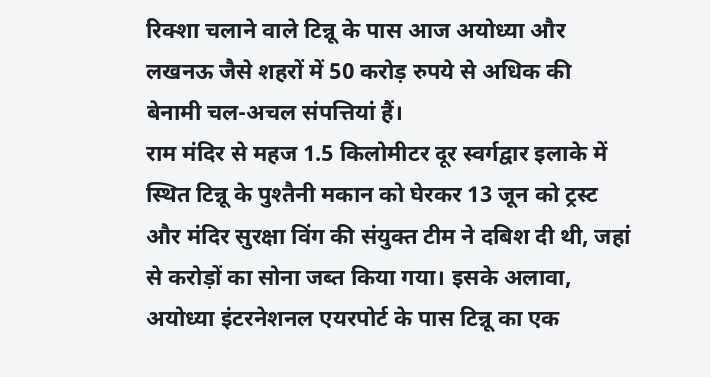रिक्शा चलाने वाले टिन्नू के पास आज अयोध्या और लखनऊ जैसे शहरों में 50 करोड़ रुपये से अधिक की बेनामी चल-अचल संपत्तियां हैं।
राम मंदिर से महज 1.5 किलोमीटर दूर स्वर्गद्वार इलाके में स्थित टिन्नू के पुश्तैनी मकान को घेरकर 13 जून को ट्रस्ट और मंदिर सुरक्षा विंग की संयुक्त टीम ने दबिश दी थी, जहां से करोड़ों का सोना जब्त किया गया। इसके अलावा, अयोध्या इंटरनेशनल एयरपोर्ट के पास टिन्नू का एक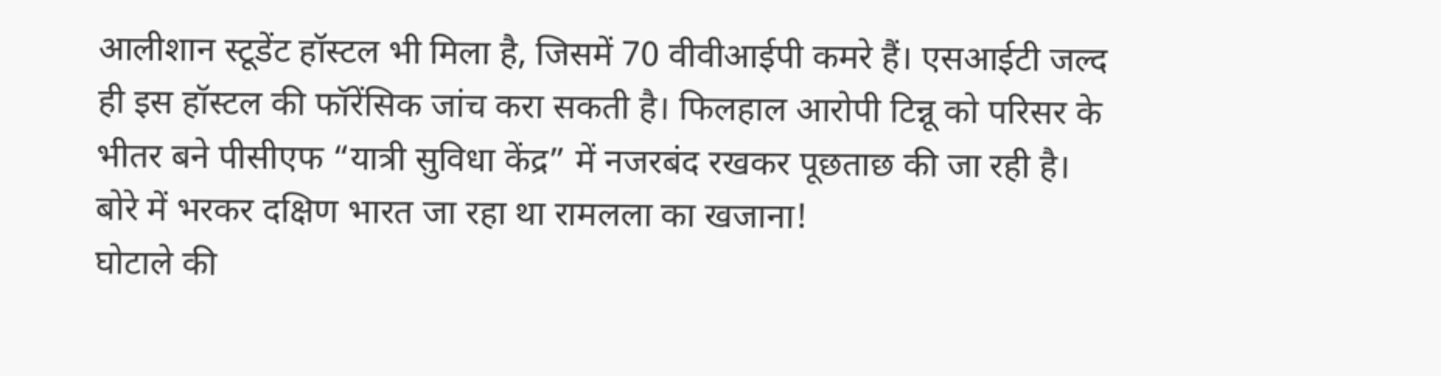आलीशान स्टूडेंट हॉस्टल भी मिला है, जिसमें 70 वीवीआईपी कमरे हैं। एसआईटी जल्द ही इस हॉस्टल की फॉरेंसिक जांच करा सकती है। फिलहाल आरोपी टिन्नू को परिसर के भीतर बने पीसीएफ “यात्री सुविधा केंद्र” में नजरबंद रखकर पूछताछ की जा रही है।
बोरे में भरकर दक्षिण भारत जा रहा था रामलला का खजाना!
घोटाले की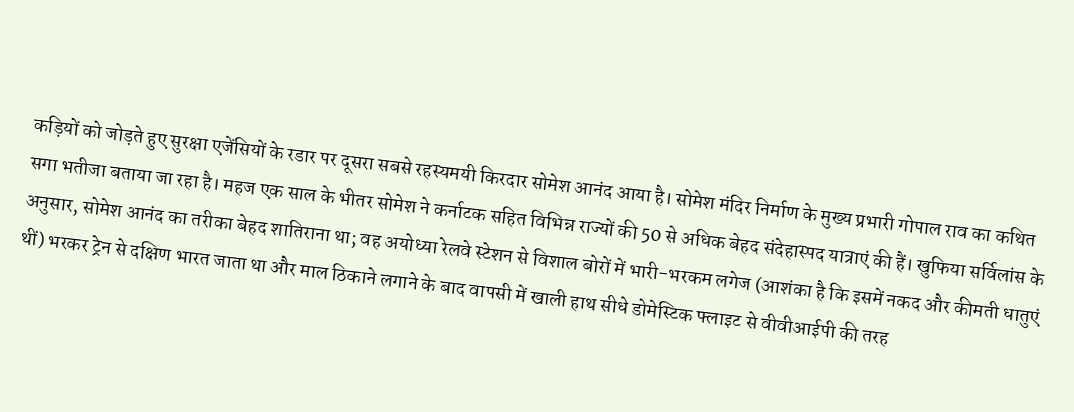कड़ियों को जोड़ते हुए सुरक्षा एजेंसियों के रडार पर दूसरा सबसे रहस्यमयी किरदार सोमेश आनंद आया है। सोमेश मंदिर निर्माण के मुख्य प्रभारी गोपाल राव का कथित सगा भतीजा बताया जा रहा है। महज एक साल के भीतर सोमेश ने कर्नाटक सहित विभिन्न राज्यों की 50 से अधिक बेहद संदेहास्पद यात्राएं की हैं। खुफिया सर्विलांस के अनुसार, सोमेश आनंद का तरीका बेहद शातिराना था; वह अयोध्या रेलवे स्टेशन से विशाल बोरों में भारी-भरकम लगेज (आशंका है कि इसमें नकद और कीमती धातुएं थीं) भरकर ट्रेन से दक्षिण भारत जाता था और माल ठिकाने लगाने के बाद वापसी में खाली हाथ सीधे डोमेस्टिक फ्लाइट से वीवीआईपी की तरह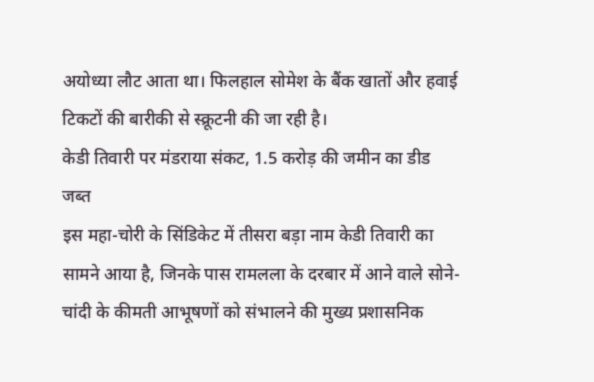अयोध्या लौट आता था। फिलहाल सोमेश के बैंक खातों और हवाई टिकटों की बारीकी से स्क्रूटनी की जा रही है।
केडी तिवारी पर मंडराया संकट, 1.5 करोड़ की जमीन का डीड जब्त
इस महा-चोरी के सिंडिकेट में तीसरा बड़ा नाम केडी तिवारी का सामने आया है, जिनके पास रामलला के दरबार में आने वाले सोने-चांदी के कीमती आभूषणों को संभालने की मुख्य प्रशासनिक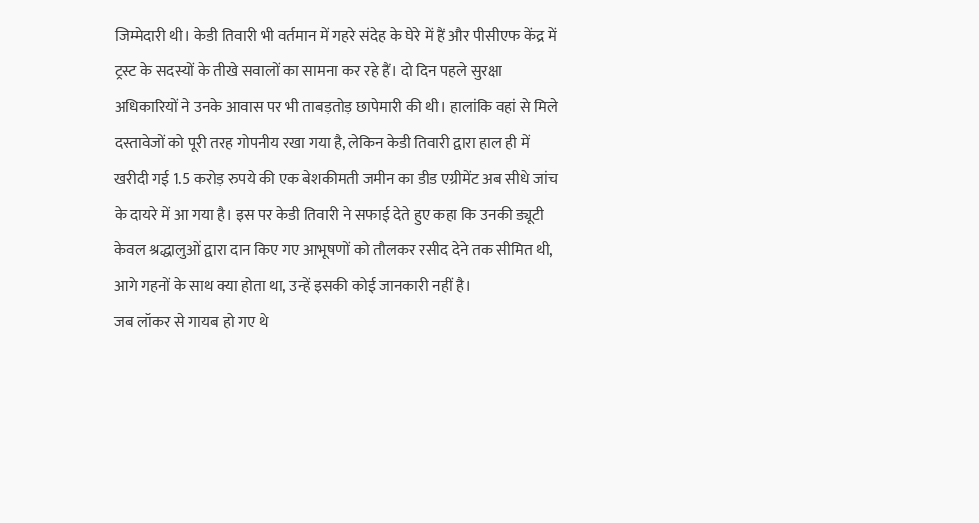जिम्मेदारी थी। केडी तिवारी भी वर्तमान में गहरे संदेह के घेरे में हैं और पीसीएफ केंद्र में ट्रस्ट के सदस्यों के तीखे सवालों का सामना कर रहे हैं। दो दिन पहले सुरक्षा अधिकारियों ने उनके आवास पर भी ताबड़तोड़ छापेमारी की थी। हालांकि वहां से मिले दस्तावेजों को पूरी तरह गोपनीय रखा गया है, लेकिन केडी तिवारी द्वारा हाल ही में खरीदी गई 1.5 करोड़ रुपये की एक बेशकीमती जमीन का डीड एग्रीमेंट अब सीधे जांच के दायरे में आ गया है। इस पर केडी तिवारी ने सफाई देते हुए कहा कि उनकी ड्यूटी केवल श्रद्धालुओं द्वारा दान किए गए आभूषणों को तौलकर रसीद देने तक सीमित थी, आगे गहनों के साथ क्या होता था, उन्हें इसकी कोई जानकारी नहीं है।
जब लॉकर से गायब हो गए थे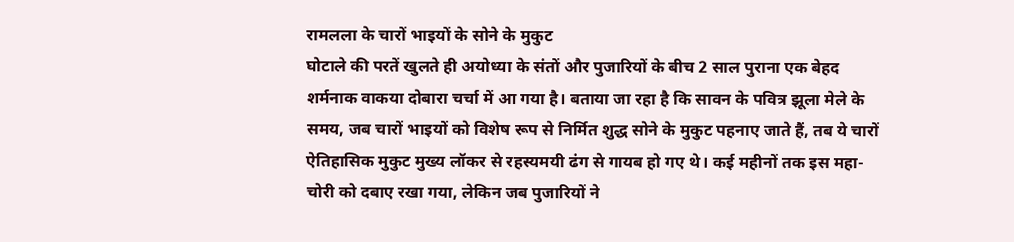रामलला के चारों भाइयों के सोने के मुकुट
घोटाले की परतें खुलते ही अयोध्या के संतों और पुजारियों के बीच 2 साल पुराना एक बेहद शर्मनाक वाकया दोबारा चर्चा में आ गया है। बताया जा रहा है कि सावन के पवित्र झूला मेले के समय, जब चारों भाइयों को विशेष रूप से निर्मित शुद्ध सोने के मुकुट पहनाए जाते हैं, तब ये चारों ऐतिहासिक मुकुट मुख्य लॉकर से रहस्यमयी ढंग से गायब हो गए थे। कई महीनों तक इस महा-चोरी को दबाए रखा गया, लेकिन जब पुजारियों ने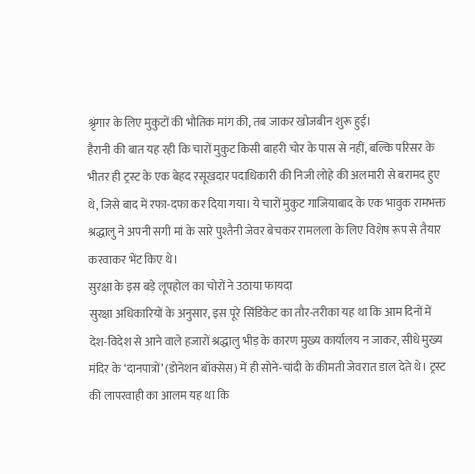श्रृंगार के लिए मुकुटों की भौतिक मांग की, तब जाकर खोजबीन शुरू हुई।
हैरानी की बात यह रही कि चारों मुकुट किसी बाहरी चोर के पास से नहीं, बल्कि परिसर के भीतर ही ट्रस्ट के एक बेहद रसूखदार पदाधिकारी की निजी लोहे की अलमारी से बरामद हुए थे, जिसे बाद में रफा-दफा कर दिया गया। ये चारों मुकुट गाजियाबाद के एक भावुक रामभक्त श्रद्धालु ने अपनी सगी मां के सारे पुश्तैनी जेवर बेचकर रामलला के लिए विशेष रूप से तैयार करवाकर भेंट किए थे।
सुरक्षा के इस बड़े लूपहोल का चोरों ने उठाया फायदा
सुरक्षा अधिकारियों के अनुसार, इस पूरे सिंडिकेट का तौर-तरीका यह था कि आम दिनों में देश-विदेश से आने वाले हजारों श्रद्धालु भीड़ के कारण मुख्य कार्यालय न जाकर, सीधे मुख्य मंदिर के ‘दानपात्रों’ (डोनेशन बॉक्सेस) में ही सोने-चांदी के कीमती जेवरात डाल देते थे। ट्रस्ट की लापरवाही का आलम यह था कि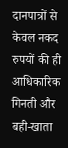दानपात्रों से केवल नकद रुपयों की ही आधिकारिक गिनती और बही-खाता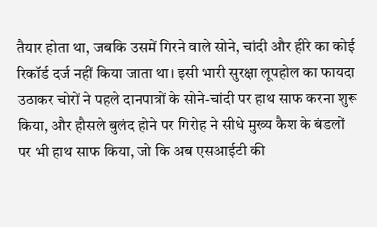तैयार होता था, जबकि उसमें गिरने वाले सोने, चांदी और हीरे का कोई रिकॉर्ड दर्ज नहीं किया जाता था। इसी भारी सुरक्षा लूपहोल का फायदा उठाकर चोरों ने पहले दानपात्रों के सोने-चांदी पर हाथ साफ करना शुरू किया, और हौसले बुलंद होने पर गिरोह ने सीधे मुख्य कैश के बंडलों पर भी हाथ साफ किया, जो कि अब एसआईटी की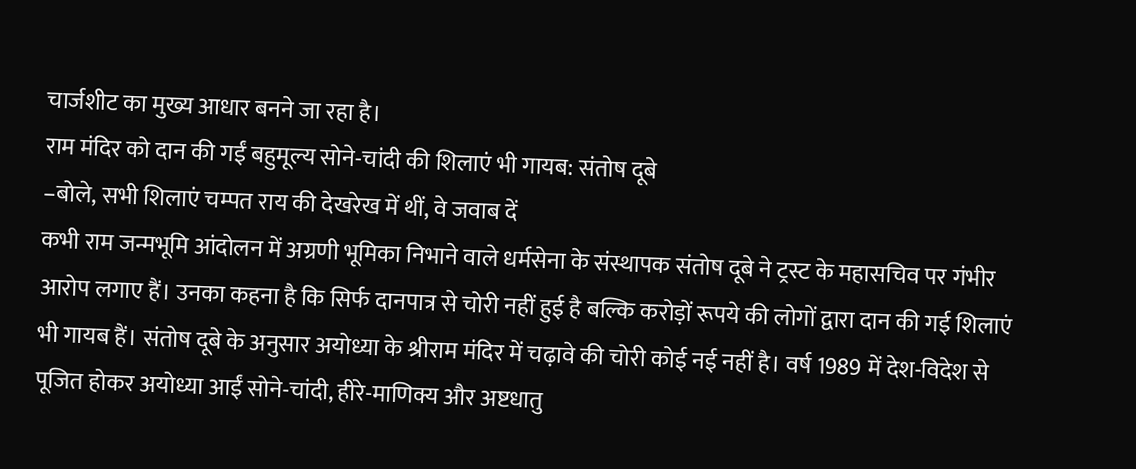चार्जशीट का मुख्य आधार बनने जा रहा है।
राम मंदिर को दान की गईं बहुमूल्य सोने-चांदी की शिलाएं भी गायब: संतोष दूबे
–बोले, सभी शिलाएं चम्पत राय की देखरेख में थीं, वे जवाब दें
कभी राम जन्मभूमि आंदोलन में अग्रणी भूमिका निभाने वाले धर्मसेना के संस्थापक संतोष दूबे ने ट्रस्ट के महासचिव पर गंभीर आरोप लगाए हैं। उनका कहना है कि सिर्फ दानपात्र से चोरी नहीं हुई है बल्कि करोड़ों रूपये की लोगों द्वारा दान की गई शिलाएं भी गायब हैं। संतोष दूबे के अनुसार अयोध्या के श्रीराम मंदिर में चढ़ावे की चोरी कोई नई नहीं है। वर्ष 1989 में देश-विदेश से पूजित होकर अयोध्या आईं सोने-चांदी, हीरे-माणिक्य और अष्टधातु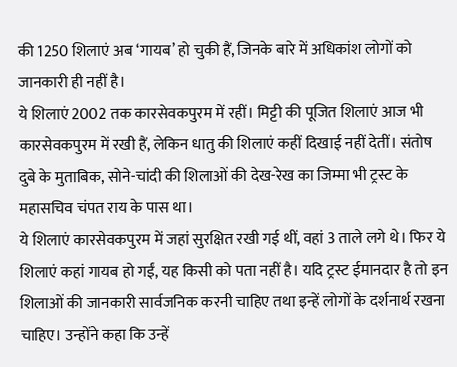की 1250 शिलाएं अब ‘गायब’ हो चुकी हैं, जिनके बारे में अधिकांश लोगों को जानकारी ही नहीं है।
ये शिलाएं 2002 तक कारसेवकपुरम में रहीं। मिट्टी की पूजित शिलाएं आज भी कारसेवकपुरम में रखी हैं, लेकिन धातु की शिलाएं कहीं दिखाई नहीं देतीं। संतोष दुबे के मुताबिक, सोने-चांदी की शिलाओं की देख-रेख का जिम्मा भी ट्रस्ट के महासचिव चंपत राय के पास था।
ये शिलाएं कारसेवकपुरम में जहां सुरक्षित रखी गई थीं, वहां 3 ताले लगे थे। फिर ये शिलाएं कहां गायब हो गईं, यह किसी को पता नहीं है। यदि ट्रस्ट ईमानदार है तो इन शिलाओं की जानकारी सार्वजनिक करनी चाहिए तथा इन्हें लोगों के दर्शनार्थ रखना चाहिए। उन्होंने कहा कि उन्हें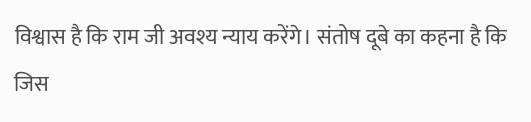विश्वास है कि राम जी अवश्य न्याय करेंगे। संतोष दूबे का कहना है कि जिस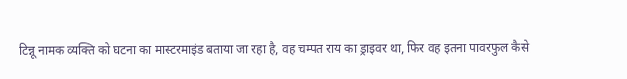टिन्नू नामक व्यक्ति को घटना का मास्टरमाइंड बताया जा रहा है, वह चम्पत राय का ड्राइवर था, फिर वह इतना पावरफुल कैसे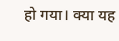हो गया। क्या यह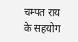चम्पत राय के सहयोग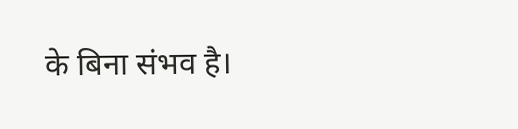के बिना संभव है।